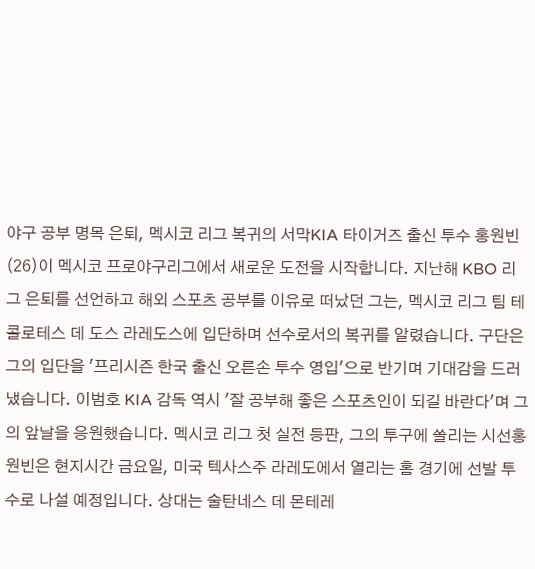야구 공부 명목 은퇴, 멕시코 리그 복귀의 서막KIA 타이거즈 출신 투수 홍원빈(26)이 멕시코 프로야구리그에서 새로운 도전을 시작합니다. 지난해 KBO 리그 은퇴를 선언하고 해외 스포츠 공부를 이유로 떠났던 그는, 멕시코 리그 팀 테콜로테스 데 도스 라레도스에 입단하며 선수로서의 복귀를 알렸습니다. 구단은 그의 입단을 '프리시즌 한국 출신 오른손 투수 영입'으로 반기며 기대감을 드러냈습니다. 이범호 KIA 감독 역시 '잘 공부해 좋은 스포츠인이 되길 바란다'며 그의 앞날을 응원했습니다. 멕시코 리그 첫 실전 등판, 그의 투구에 쏠리는 시선홍원빈은 현지시간 금요일, 미국 텍사스주 라레도에서 열리는 홈 경기에 선발 투수로 나설 예정입니다. 상대는 술탄네스 데 몬테레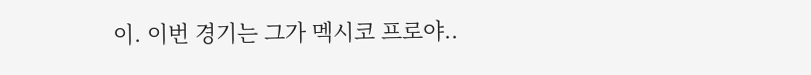이. 이번 경기는 그가 멕시코 프로야..